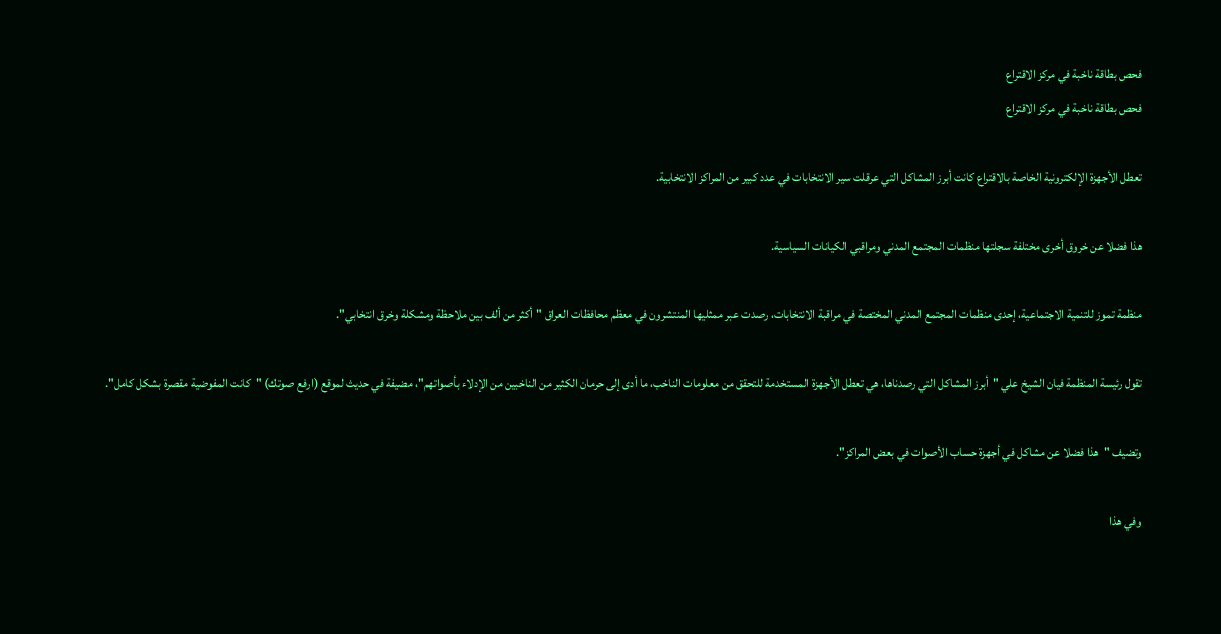فحص بطاقة ناخبة في مركز الاقتراع
فحص بطاقة ناخبة في مركز الاقتراع

تعطل الأجهزة الإلكترونية الخاصة بالاقتراع كانت أبرز المشاكل التي عرقلت سير الانتخابات في عدد كبير من المراكز الانتخابية.

هذا فضلا عن خروق أخرى مختلفة سجلتها منظمات المجتمع المدني ومراقبي الكيانات السياسية.

منظمة تموز للتنمية الاجتماعية، إحدى منظمات المجتمع المدني المختصة في مراقبة الانتخابات، رصدت عبر ممثليها المنتشرون في معظم محافظات العراق "أكثر من ألف بين ملاحظة ومشكلة وخرق انتخابي".

تقول رئيسة المنظمة فيان الشيخ علي "أبرز المشاكل التي رصدناها، هي تعطل الأجهزة المستخدمة للتحقق من معلومات الناخب، ما أدى إلى حرمان الكثير من الناخبين من الإدلاء بأصواتهم"، مضيفة في حديث لموقع (ارفع صوتك) "كانت المفوضية مقصرة بشكل كامل".

وتضيف "هذا فضلا عن مشاكل في أجهزة حساب الأصوات في بعض المراكز".

وفي هذا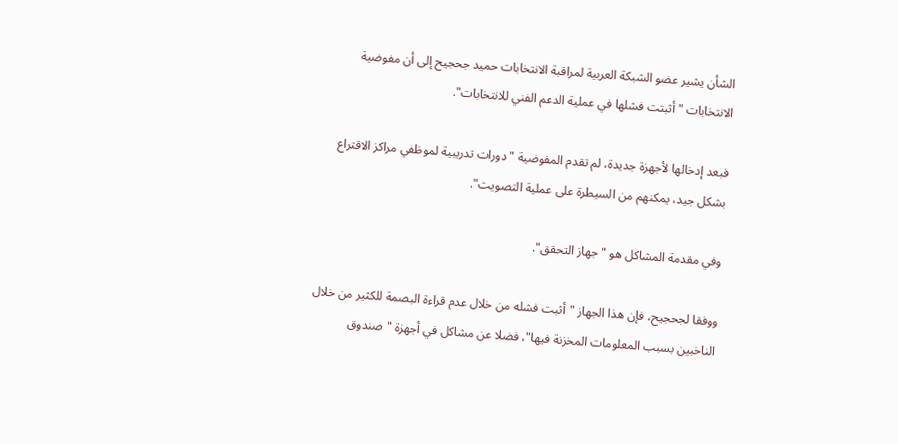الشأن يشير عضو الشبكة العربية لمراقبة الانتخابات حميد جحجيح إلى أن مفوضية الانتخابات "أثبتت فشلها في عملية الدعم الفني للانتخابات".

فبعد إدخالها لأجهزة جديدة، لم تقدم المفوضية "دورات تدريبية لموظفي مراكز الاقتراع بشكل جيد، يمكنهم من السيطرة على عملية التصويت".

وفي مقدمة المشاكل هو "جهاز التحقق".

ووفقا لجحجيح، فإن هذا الجهاز "أثبت فشله من خلال عدم قراءة البصمة للكثير من خلال الناخبين بسبب المعلومات المخزنة فيها"، فضلا عن مشاكل في أجهزة "صندوق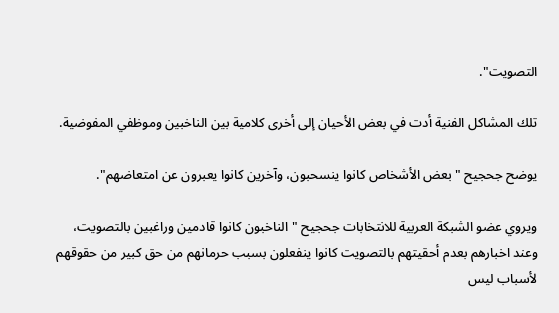التصويت".

تلك المشاكل الفنية أدت في بعض الأحيان إلى أخرى كلامية بين الناخبين وموظفي المفوضية.

يوضح جحجيح "بعض الأشخاص كانوا ينسحبون، وآخرين كانوا يعبرون عن امتعاضهم".

ويروي عضو الشبكة العربية للانتخابات جحجيح "الناخبون كانوا قادمين وراغبين بالتصويت، وعند اخبارهم بعدم أحقيتهم بالتصويت كانوا ينفعلون بسبب حرمانهم من حق كبير من حقوقهم لأسباب ليس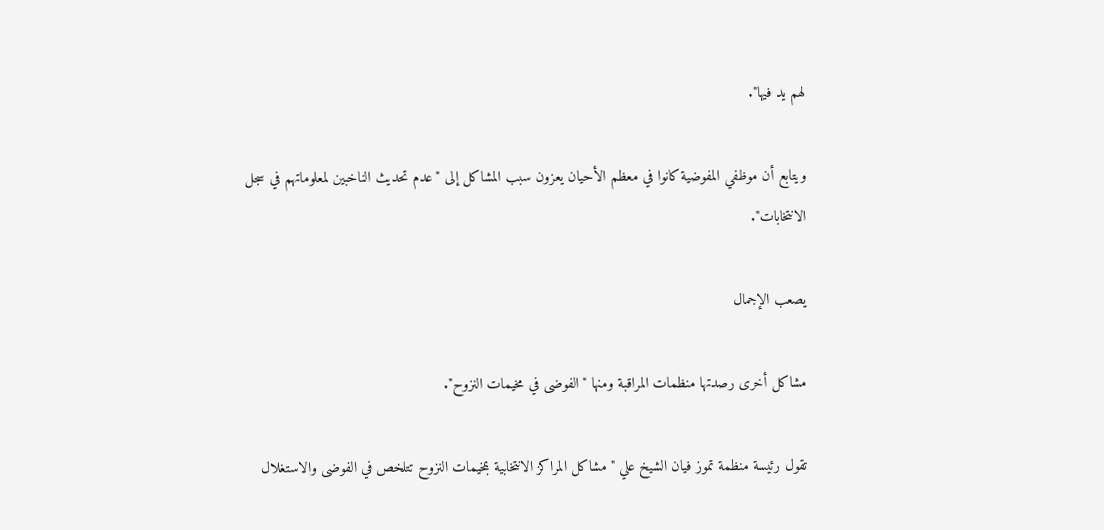لهم يد فيها".

ويتابع أن موظفي المفوضية كانوا في معظم الأحيان يعزون سبب المشاكل إلى "عدم تحديث الناخبين لمعلوماتهم في سجل الانتخابات".

يصعب الإجمال

مشاكل أخرى رصدتها منظمات المراقبة ومنها "الفوضى في مخيمات النزوح".

تقول رئيسة منظمة تموز فيان الشيخ علي "مشاكل المراكز الانتخابية بمخيمات النزوح تتلخص في الفوضى والاستغلال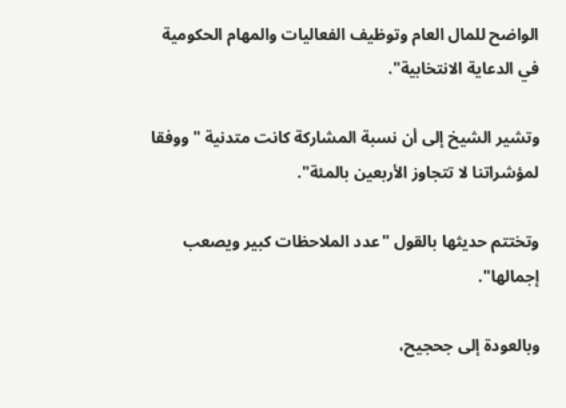الواضح للمال العام وتوظيف الفعاليات والمهام الحكومية في الدعاية الانتخابية".

وتشير الشيخ إلى أن نسبة المشاركة كانت متدنية "ووفقا لمؤشراتنا لا تتجاوز الأربعين بالمئة".

وتختتم حديثها بالقول "عدد الملاحظات كبير ويصعب إجمالها".

وبالعودة إلى جحجيح،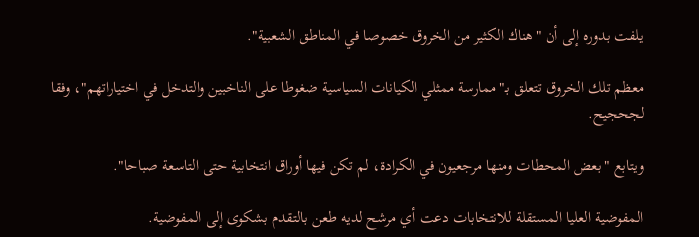يلفت بدوره إلى أن "هناك الكثير من الخروق خصوصا في المناطق الشعبية".

معظم تلك الخروق تتعلق بـ"ممارسة ممثلي الكيانات السياسية ضغوطا على الناخبين والتدخل في اختياراتهم"، وفقا لجحجيح.

ويتابع "بعض المحطات ومنها مرجعيون في الكرادة، لم تكن فيها أوراق انتخابية حتى التاسعة صباحا".

المفوضية العليا المستقلة للانتخابات دعت أي مرشح لديه طعن بالتقدم بشكوى إلى المفوضية.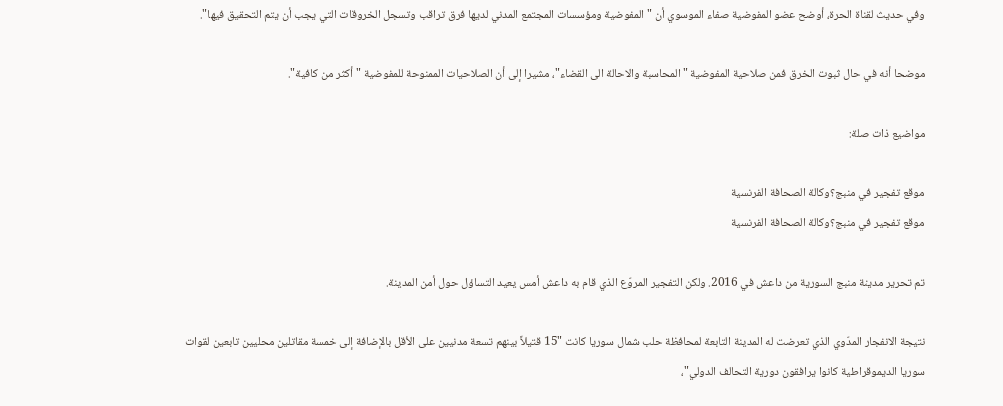وفي حديث لقناة الحرة، أوضح عضو المفوضية صفاء الموسوي أن "المفوضية ومؤسسات المجتمع المدني لديها فرق تراقب وتسجل الخروقات التي يجب أن يتم التحقيق فيها".

موضحا أنه في حال ثبوت الخرق فمن صلاحية المفوضية "المحاسبة والاحالة الى القضاء"، مشيرا إلى أن الصلاحيات الممنوحة للمفوضية "أكثر من كافية".

مواضيع ذات صلة:

موقع تفجير في منبج؟وكالة الصحافة الفرنسية
موقع تفجير في منبج؟وكالة الصحافة الفرنسية

تم تحرير مدينة منبج السورية من داعش في 2016. ولكن التفجير المروّع الذي قام به داعش أمس يعيد التساؤل حول أمن المدينة.

نتيجة الانفجار المدّوي الذي تعرضت له المدينة التابعة لمحافظة حلب شمال سوريا كانت "15 قتيلاً بينهم تسعة مدنيين على الأقل بالإضافة إلى خمسة مقاتلين محليين تابعين لقوات سوريا الديموقراطية كانوا يرافقون دورية التحالف الدولي"،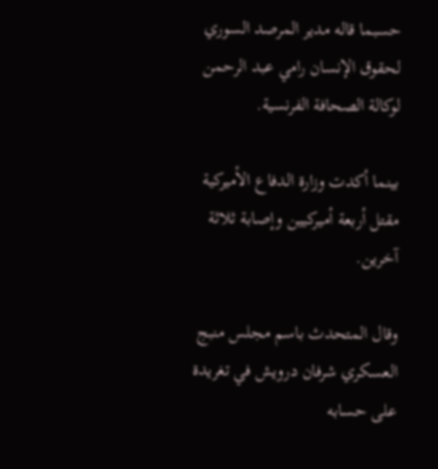حسبما قاله مدير المرصد السوري لحقوق الإنسان رامي عبد الرحمن لوكالة الصحافة الفرنسية.

بينما أكدت وزارة الدفاع الأميركية مقتل أربعة أميركيين وإصابة ثلاثة آخرين.

وقال المتحدث باسم مجلس منبج العسكري شرفان درويش في تغريدة على حسابه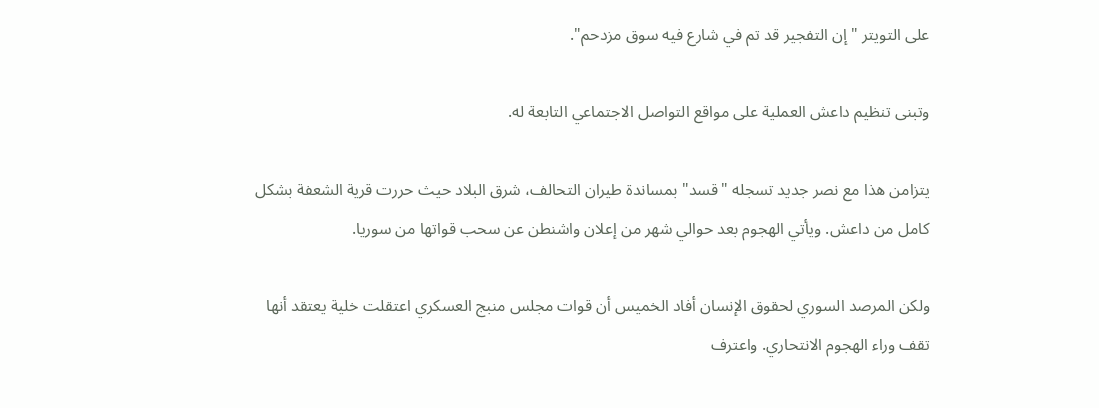على التويتر "إن التفجير قد تم في شارع فيه سوق مزدحم".

وتبنى تنظيم داعش العملية على مواقع التواصل الاجتماعي التابعة له.

يتزامن هذا مع نصر جديد تسجله "قسد" بمساندة طيران التحالف، شرق البلاد حيث حررت قرية الشعفة بشكل كامل من داعش. ويأتي الهجوم بعد حوالي شهر من إعلان واشنطن عن سحب قواتها من سوريا.

ولكن المرصد السوري لحقوق الإنسان أفاد الخميس أن قوات مجلس منبج العسكري اعتقلت خلية يعتقد أنها تقف وراء الهجوم الانتحاري. واعترف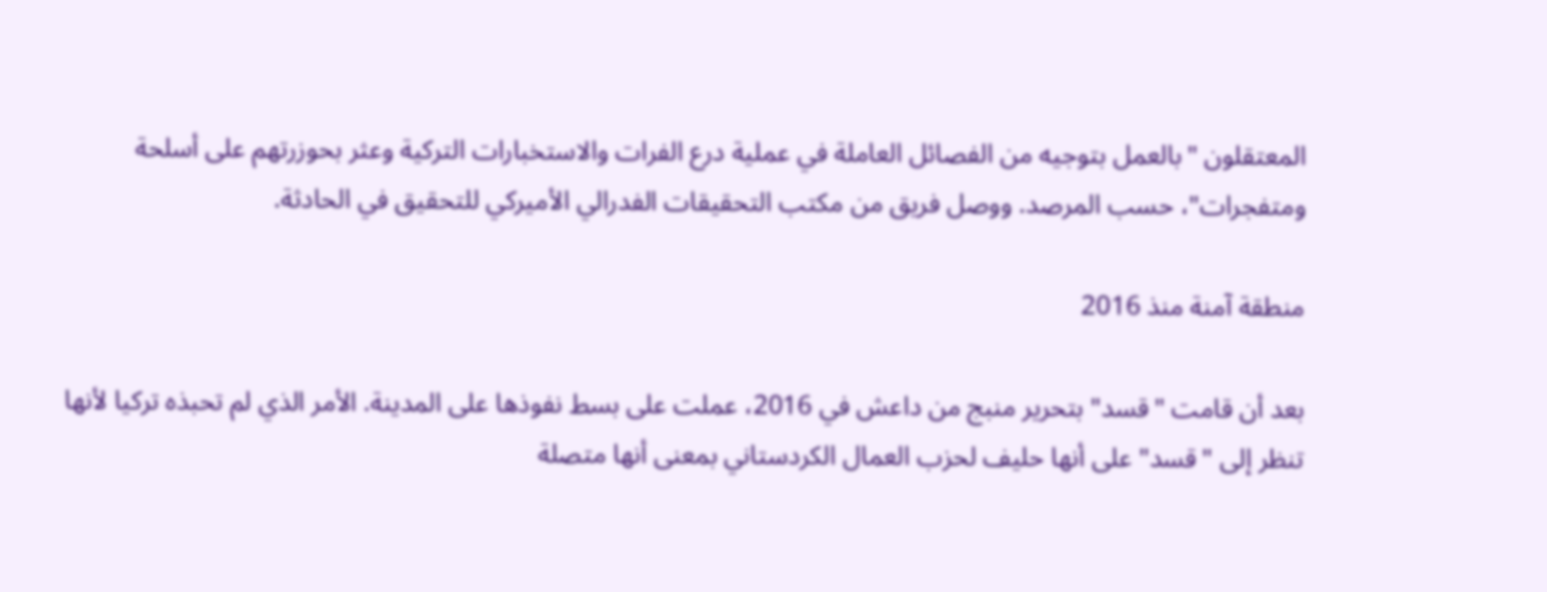المعتقلون "بالعمل بتوجيه من الفصائل العاملة في عملية درع الفرات والاستخبارات التركية وعثر بحوزرتهم على أسلحة ومتفجرات"، حسب المرصد. ووصل فريق من مكتب التحقيقات الفدرالي الأميركي للتحقيق في الحادثة.

منطقة آمنة منذ 2016

بعد أن قامت "قسد" بتحرير منبج من داعش في 2016، عملت على بسط نفوذها على المدينة. الأمر الذي لم تحبذه تركيا لأنها تنظر إلى "قسد" على أنها حليف لحزب العمال الكردستاني بمعنى أنها متصلة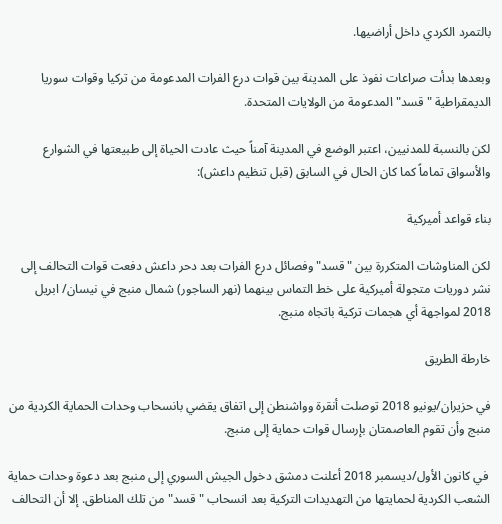بالتمرد الكردي داخل أراضيها.

وبعدها بدأت صراعات نفوذ على المدينة بين قوات درع الفرات المدعومة من تركيا وقوات سوريا الديمقراطية "قسد" المدعومة من الولايات المتحدة.

لكن بالنسبة للمدنيين، اعتبر الوضع في المدينة آمناً حيث عادت الحياة إلى طبيعتها في الشوارع والأسواق تماماً كما كان الحال في السابق (قبل تنظيم داعش):

بناء قواعد أميركية

لكن المناوشات المتكررة بين "قسد" وفصائل درع الفرات بعد دحر داعش دفعت قوات التحالف إلى نشر دوريات متجولة أميركية على خط التماس بينهما (نهر الساجور) شمال منبج في نيسان/ ابريل 2018 لمواجهة أي هجمات تركية باتجاه منبج.

خارطة الطريق

في حزيران/يونيو 2018 توصلت أنقرة وواشنطن إلى اتفاق يقضي بانسحاب وحدات الحماية الكردية من منبج وأن تقوم العاصمتان بإرسال قوات حماية إلى منبج.

 في كانون الأول/ديسمبر 2018 أعلنت دمشق دخول الجيش السوري إلى منبج بعد دعوة وحدات حماية الشعب الكردية لحمايتها من التهديدات التركية بعد انسحاب "قسد" من تلك المناطق. إلا أن التحالف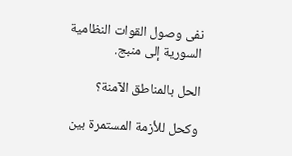نفى وصول القوات النظامية السورية إلى منبج.

الحل بالمناطق الآمنة؟

وكحل للأزمة المستمرة بين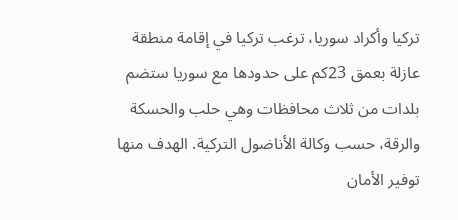تركيا وأكراد سوريا، ترغب تركيا في إقامة منطقة عازلة بعمق 23كم على حدودها مع سوريا ستضم بلدات من ثلاث محافظات وهي حلب والحسكة والرقة، حسب وكالة الأناضول التركية. الهدف منها توفير الأمان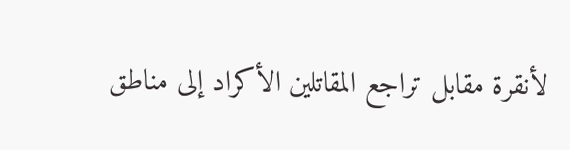لأنقرة مقابل تراجع المقاتلين الأكراد إلى مناطق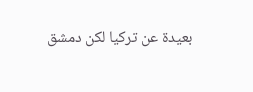بعيدة عن تركيا لكن دمشق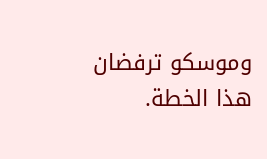وموسكو ترفضان هذا الخطة.